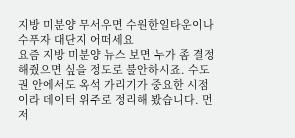지방 미분양 무서우면 수원한일타운이나 수푸자 대단지 어떠세요
요즘 지방 미분양 뉴스 보면 누가 좀 결정해줬으면 싶을 정도로 불안하시죠. 수도권 안에서도 옥석 가리기가 중요한 시점이라 데이터 위주로 정리해 봤습니다. 먼저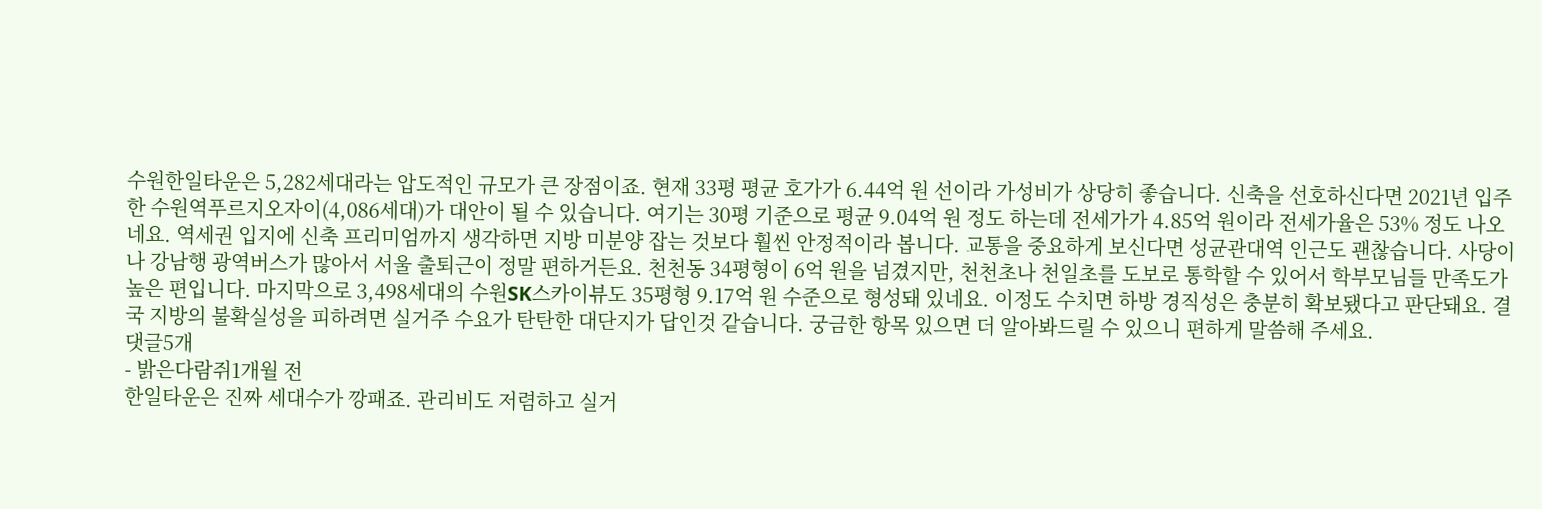수원한일타운은 5,282세대라는 압도적인 규모가 큰 장점이죠. 현재 33평 평균 호가가 6.44억 원 선이라 가성비가 상당히 좋습니다. 신축을 선호하신다면 2021년 입주한 수원역푸르지오자이(4,086세대)가 대안이 될 수 있습니다. 여기는 30평 기준으로 평균 9.04억 원 정도 하는데 전세가가 4.85억 원이라 전세가율은 53% 정도 나오네요. 역세권 입지에 신축 프리미엄까지 생각하면 지방 미분양 잡는 것보다 훨씬 안정적이라 봅니다. 교통을 중요하게 보신다면 성균관대역 인근도 괜찮습니다. 사당이나 강남행 광역버스가 많아서 서울 출퇴근이 정말 편하거든요. 천천동 34평형이 6억 원을 넘겼지만, 천천초나 천일초를 도보로 통학할 수 있어서 학부모님들 만족도가 높은 편입니다. 마지막으로 3,498세대의 수원SK스카이뷰도 35평형 9.17억 원 수준으로 형성돼 있네요. 이정도 수치면 하방 경직성은 충분히 확보됐다고 판단돼요. 결국 지방의 불확실성을 피하려면 실거주 수요가 탄탄한 대단지가 답인것 같습니다. 궁금한 항목 있으면 더 알아봐드릴 수 있으니 편하게 말씀해 주세요.
댓글5개
- 밝은다람쥐1개월 전
한일타운은 진짜 세대수가 깡패죠. 관리비도 저렴하고 실거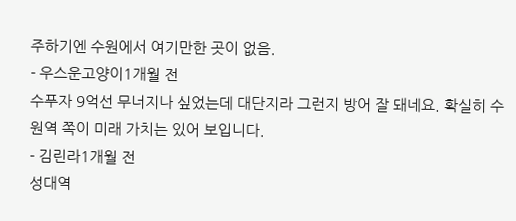주하기엔 수원에서 여기만한 곳이 없음.
- 우스운고양이1개월 전
수푸자 9억선 무너지나 싶었는데 대단지라 그런지 방어 잘 돼네요. 확실히 수원역 쪽이 미래 가치는 있어 보입니다.
- 김린라1개월 전
성대역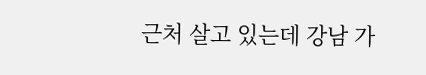근처 살고 있는데 강남 가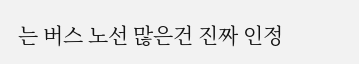는 버스 노선 많은건 진짜 인정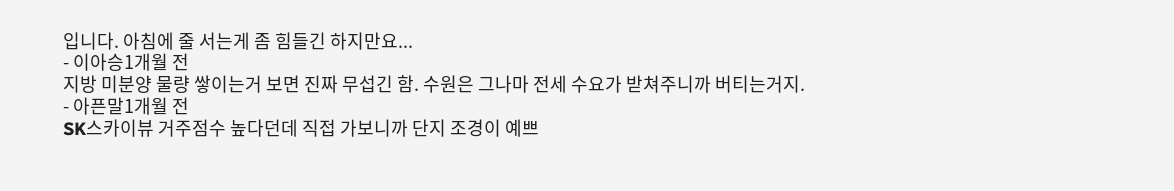입니다. 아침에 줄 서는게 좀 힘들긴 하지만요...
- 이아승1개월 전
지방 미분양 물량 쌓이는거 보면 진짜 무섭긴 함. 수원은 그나마 전세 수요가 받쳐주니까 버티는거지.
- 아픈말1개월 전
SK스카이뷰 거주점수 높다던데 직접 가보니까 단지 조경이 예쁘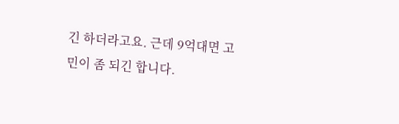긴 하더라고요. 근데 9억대면 고민이 좀 되긴 합니다.